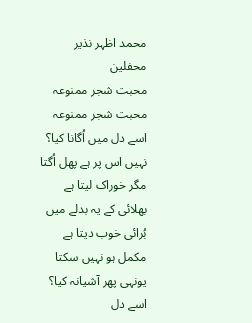محمد اظہر نذیر
محفلین
محبت شجر ممنوعہ
محبت شجر ممنوعہ
اسے دل میں اُگانا کیا؟
نہیں اس پر ہے پھل اُگتا
مگر خوراک لیتا ہے
بھلائی کے یہ بدلے میں
بُرائی خوب دیتا ہے
مکمل ہو نہیں سکتا
یونہی پھر آشیانہ کیا؟
اسے دل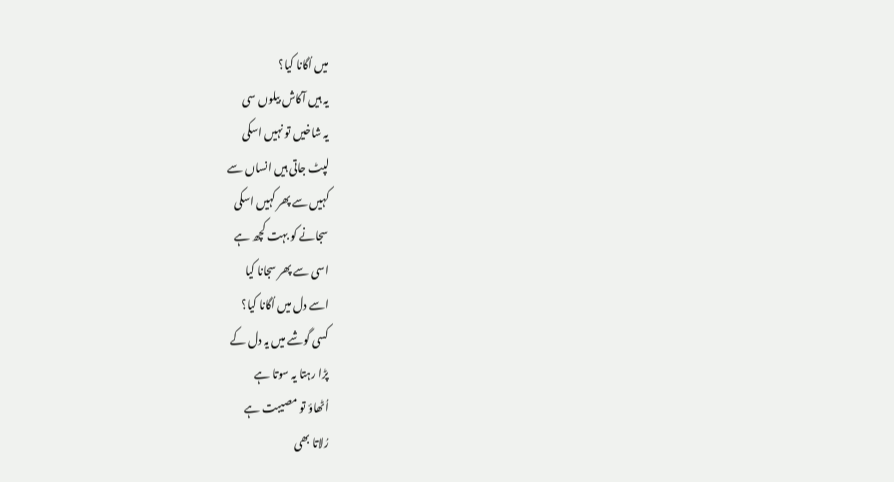میں اُگانا کیا؟
یہ ہیں آکاش بیلوں سی
یہ شاخیں تو نہیں اسکی
لپٹ جاتی ہیں انساں سے
کہیں سے پھر کہیں اسکی
سجانے کو بہت کچھ ہے
اسی سے پھر سجانا کیا
اسے دل میں اُگانا کیا؟
کسی گوشے میں یہ دل کے
پڑا رہتا یہ سوتا ہے
اُٹھاؤ تو مصیبت ہے
رُلاتا بھی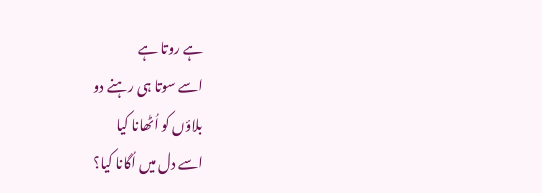ہے روتا ہے
اسے سوتا ہی رہنے دو
بلاؤں کو اُٹھانا کیا
اسے دل میں اُگانا کیا؟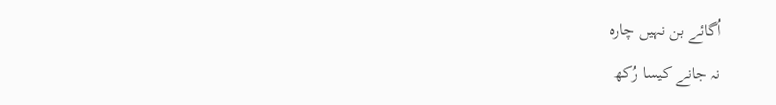اُگائے بن نہیں چارہ
نہ جانے کیسا رُکھ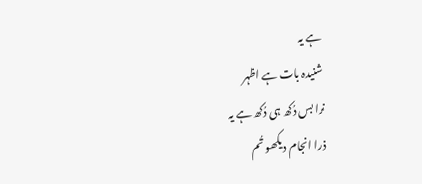ہے یہ
شنیدہ بات ہے اظہر
نرا بس دُکھ ہی دُکھ ہے یہ
ذرا انجام دیکھو تُم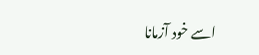اسے خود آزمانا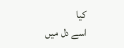کیا
اسے دل میں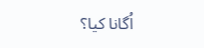اُگانا کیا؟